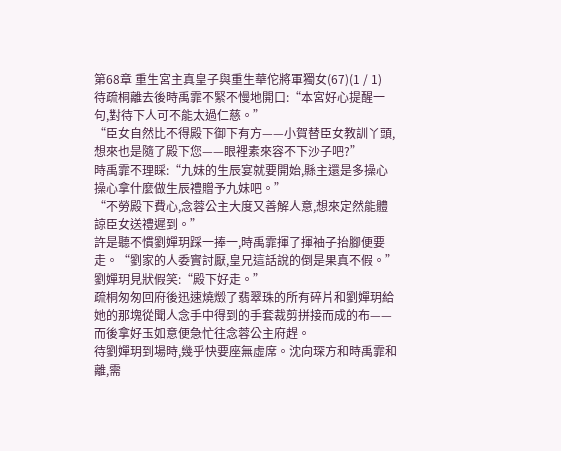第68章 重生宮主真皇子與重生華佗將軍獨女(67)(1 / 1)
待疏桐離去後時禹霏不緊不慢地開口:“本宮好心提醒一句,對待下人可不能太過仁慈。”
“臣女自然比不得殿下御下有方——小賀替臣女教訓丫頭,想來也是隨了殿下您——眼裡素來容不下沙子吧?”
時禹霏不理睬:“九妹的生辰宴就要開始,縣主還是多操心操心拿什麼做生辰禮贈予九妹吧。”
“不勞殿下費心,念蓉公主大度又善解人意,想來定然能體諒臣女送禮遲到。”
許是聽不慣劉嬋玥踩一捧一,時禹霏揮了揮袖子抬腳便要走。“劉家的人委實討厭,皇兄這話說的倒是果真不假。”
劉嬋玥見狀假笑:“殿下好走。”
疏桐匆匆回府後迅速燒燬了翡翠珠的所有碎片和劉嬋玥給她的那塊從聞人念手中得到的手套裁剪拼接而成的布——而後拿好玉如意便急忙往念蓉公主府趕。
待劉嬋玥到場時,幾乎快要座無虛席。沈向琛方和時禹霏和離,需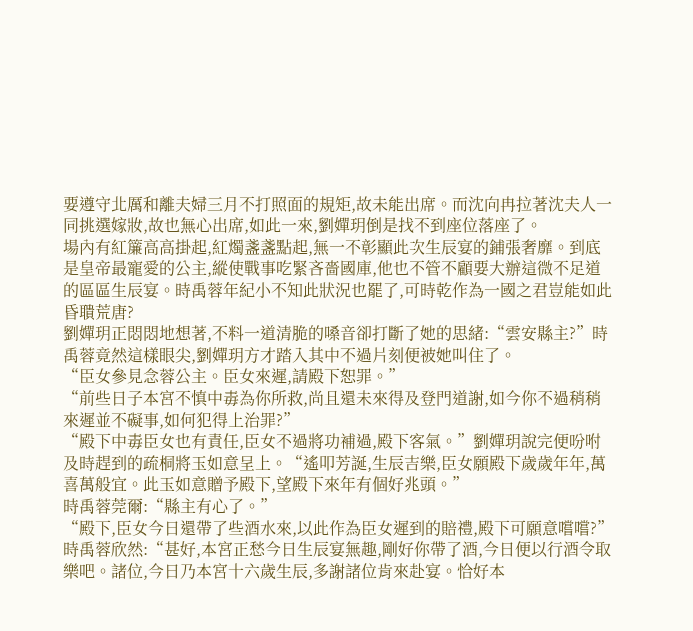要遵守北厲和離夫婦三月不打照面的規矩,故未能出席。而沈向冉拉著沈夫人一同挑選嫁妝,故也無心出席,如此一來,劉嬋玥倒是找不到座位落座了。
場內有紅簾高高掛起,紅燭盞盞點起,無一不彰顯此次生辰宴的鋪張奢靡。到底是皇帝最寵愛的公主,縱使戰事吃緊吝嗇國庫,他也不管不顧要大辦這微不足道的區區生辰宴。時禹蓉年紀小不知此狀況也罷了,可時乾作為一國之君豈能如此昏聵荒唐?
劉嬋玥正悶悶地想著,不料一道清脆的嗓音卻打斷了她的思緒:“雲安縣主?”時禹蓉竟然這樣眼尖,劉嬋玥方才踏入其中不過片刻便被她叫住了。
“臣女參見念蓉公主。臣女來遲,請殿下恕罪。”
“前些日子本宮不慎中毒為你所救,尚且還未來得及登門道謝,如今你不過稍稍來遲並不礙事,如何犯得上治罪?”
“殿下中毒臣女也有責任,臣女不過將功補過,殿下客氣。”劉嬋玥說完便吩咐及時趕到的疏桐將玉如意呈上。“遙叩芳誕,生辰吉樂,臣女願殿下歲歲年年,萬喜萬般宜。此玉如意贈予殿下,望殿下來年有個好兆頭。”
時禹蓉莞爾:“縣主有心了。”
“殿下,臣女今日還帶了些酒水來,以此作為臣女遲到的賠禮,殿下可願意嚐嚐?”
時禹蓉欣然:“甚好,本宮正愁今日生辰宴無趣,剛好你帶了酒,今日便以行酒令取樂吧。諸位,今日乃本宮十六歲生辰,多謝諸位肯來赴宴。恰好本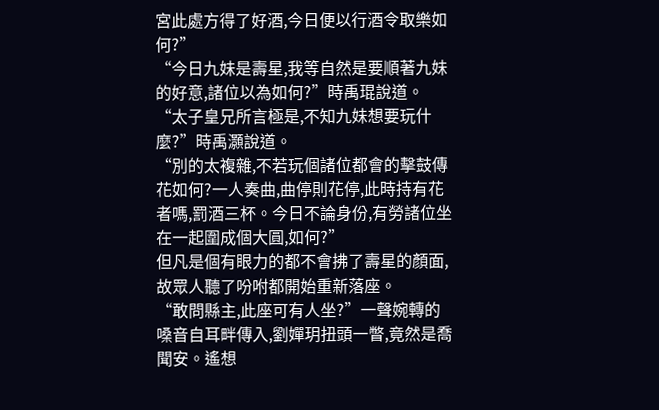宮此處方得了好酒,今日便以行酒令取樂如何?”
“今日九妹是壽星,我等自然是要順著九妹的好意,諸位以為如何?”時禹琨說道。
“太子皇兄所言極是,不知九妹想要玩什麼?”時禹灝說道。
“別的太複雜,不若玩個諸位都會的擊鼓傳花如何?一人奏曲,曲停則花停,此時持有花者嗎,罰酒三杯。今日不論身份,有勞諸位坐在一起圍成個大圓,如何?”
但凡是個有眼力的都不會拂了壽星的顏面,故眾人聽了吩咐都開始重新落座。
“敢問縣主,此座可有人坐?”一聲婉轉的嗓音自耳畔傳入,劉嬋玥扭頭一瞥,竟然是喬聞安。遙想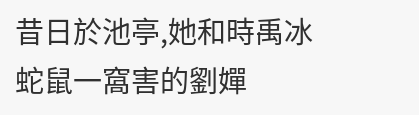昔日於池亭,她和時禹冰蛇鼠一窩害的劉嬋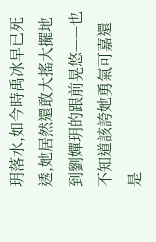玥落水,如今時禹冰早已死透,她居然還敢大搖大擺地到劉嬋玥的跟前晃悠——也不知道該誇她勇氣可嘉還是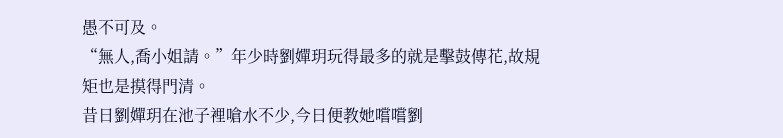愚不可及。
“無人,喬小姐請。”年少時劉嬋玥玩得最多的就是擊鼓傳花,故規矩也是摸得門清。
昔日劉嬋玥在池子裡嗆水不少,今日便教她嚐嚐劉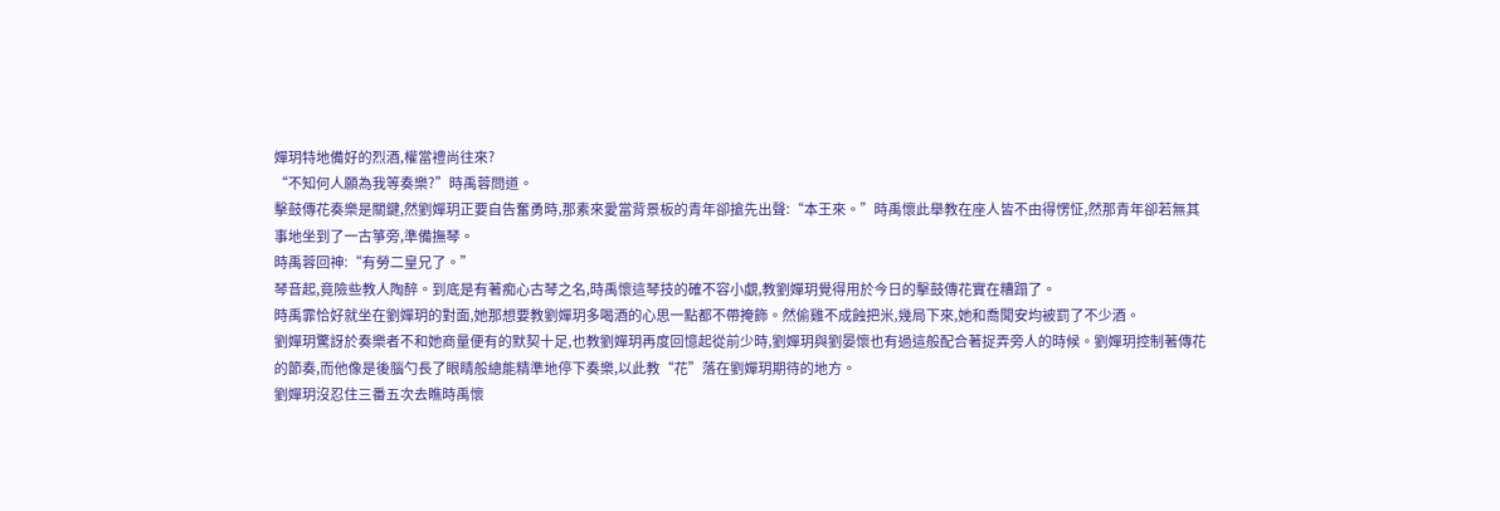嬋玥特地備好的烈酒,權當禮尚往來?
“不知何人願為我等奏樂?”時禹蓉問道。
擊鼓傳花奏樂是關鍵,然劉嬋玥正要自告奮勇時,那素來愛當背景板的青年卻搶先出聲:“本王來。”時禹懷此舉教在座人皆不由得愣怔,然那青年卻若無其事地坐到了一古箏旁,準備撫琴。
時禹蓉回神:“有勞二皇兄了。”
琴音起,竟險些教人陶醉。到底是有著痴心古琴之名,時禹懷這琴技的確不容小覷,教劉嬋玥覺得用於今日的擊鼓傳花實在糟蹋了。
時禹霏恰好就坐在劉嬋玥的對面,她那想要教劉嬋玥多喝酒的心思一點都不帶掩飾。然偷雞不成蝕把米,幾局下來,她和喬聞安均被罰了不少酒。
劉嬋玥驚訝於奏樂者不和她商量便有的默契十足,也教劉嬋玥再度回憶起從前少時,劉嬋玥與劉晏懷也有過這般配合著捉弄旁人的時候。劉嬋玥控制著傳花的節奏,而他像是後腦勺長了眼睛般總能精準地停下奏樂,以此教“花”落在劉嬋玥期待的地方。
劉嬋玥沒忍住三番五次去瞧時禹懷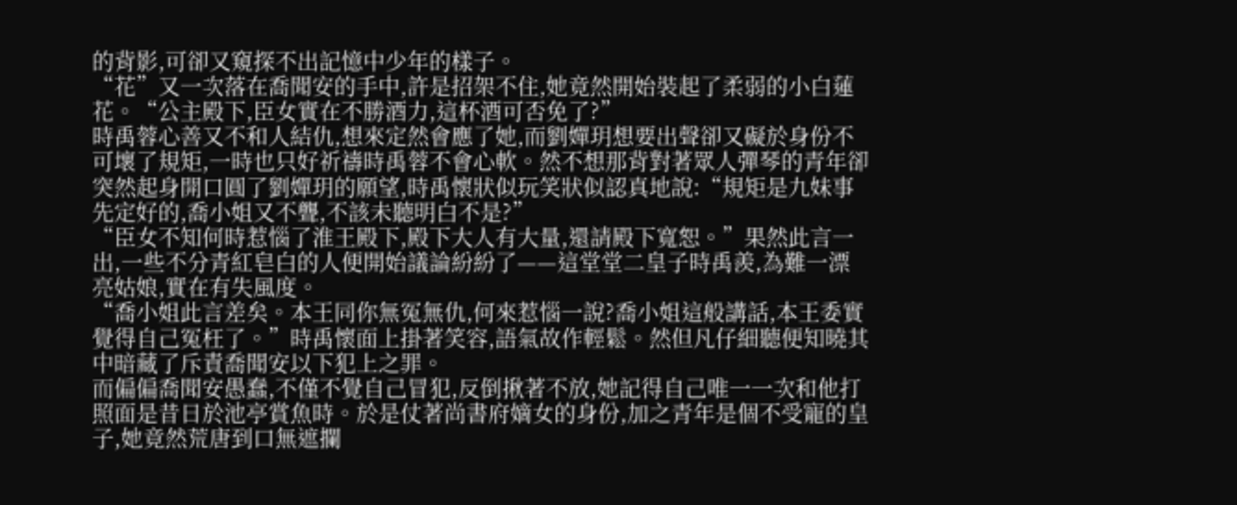的背影,可卻又窺探不出記憶中少年的樣子。
“花”又一次落在喬聞安的手中,許是招架不住,她竟然開始裝起了柔弱的小白蓮花。“公主殿下,臣女實在不勝酒力,這杯酒可否免了?”
時禹蓉心善又不和人結仇,想來定然會應了她,而劉嬋玥想要出聲卻又礙於身份不可壞了規矩,一時也只好祈禱時禹蓉不會心軟。然不想那背對著眾人彈琴的青年卻突然起身開口圓了劉嬋玥的願望,時禹懷狀似玩笑狀似認真地說:“規矩是九妹事先定好的,喬小姐又不聾,不該未聽明白不是?”
“臣女不知何時惹惱了淮王殿下,殿下大人有大量,還請殿下寬恕。”果然此言一出,一些不分青紅皂白的人便開始議論紛紛了——這堂堂二皇子時禹羨,為難一漂亮姑娘,實在有失風度。
“喬小姐此言差矣。本王同你無冤無仇,何來惹惱一說?喬小姐這般講話,本王委實覺得自己冤枉了。”時禹懷面上掛著笑容,語氣故作輕鬆。然但凡仔細聽便知曉其中暗藏了斥責喬聞安以下犯上之罪。
而偏偏喬聞安愚蠢,不僅不覺自己冒犯,反倒揪著不放,她記得自己唯一一次和他打照面是昔日於池亭賞魚時。於是仗著尚書府嫡女的身份,加之青年是個不受寵的皇子,她竟然荒唐到口無遮攔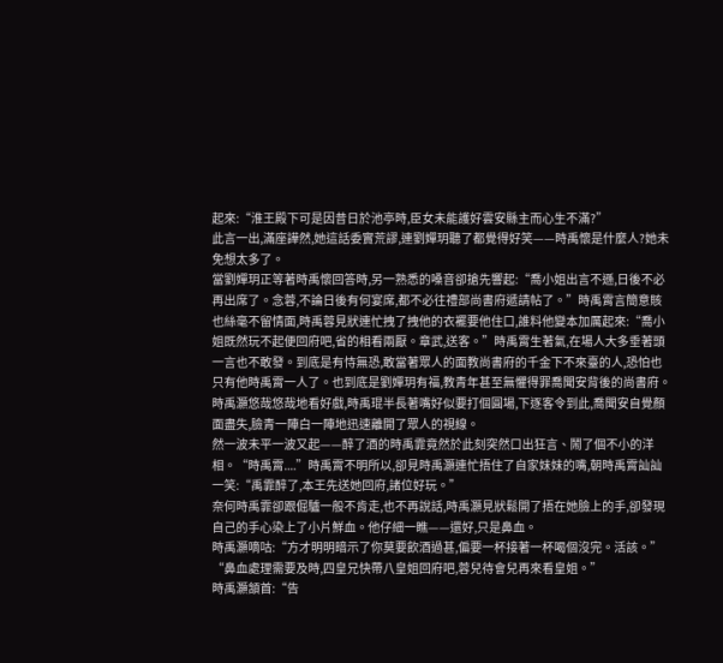起來:“淮王殿下可是因昔日於池亭時,臣女未能護好雲安縣主而心生不滿?”
此言一出,滿座譁然,她這話委實荒謬,連劉嬋玥聽了都覺得好笑——時禹懷是什麼人?她未免想太多了。
當劉嬋玥正等著時禹懷回答時,另一熟悉的嗓音卻搶先響起:“喬小姐出言不遜,日後不必再出席了。念蓉,不論日後有何宴席,都不必往禮部尚書府遞請帖了。”時禹霄言簡意賅也絲毫不留情面,時禹蓉見狀連忙拽了拽他的衣襬要他住口,誰料他變本加厲起來:“喬小姐既然玩不起便回府吧,省的相看兩厭。章武,送客。”時禹霄生著氣,在場人大多垂著頭一言也不敢發。到底是有恃無恐,敢當著眾人的面教尚書府的千金下不來臺的人,恐怕也只有他時禹霄一人了。也到底是劉嬋玥有福,教青年甚至無懼得罪喬聞安背後的尚書府。
時禹灝悠哉悠哉地看好戲,時禹琨半長著嘴好似要打個圓場,下逐客令到此,喬聞安自覺顏面盡失,臉青一陣白一陣地迅速離開了眾人的視線。
然一波未平一波又起——醉了酒的時禹霏竟然於此刻突然口出狂言、鬧了個不小的洋相。“時禹霄....”時禹霄不明所以,卻見時禹灝連忙捂住了自家妹妹的嘴,朝時禹霄訕訕一笑:“禹霏醉了,本王先送她回府,諸位好玩。”
奈何時禹霏卻跟倔驢一般不肯走,也不再說話,時禹灝見狀鬆開了捂在她臉上的手,卻發現自己的手心染上了小片鮮血。他仔細一瞧——還好,只是鼻血。
時禹灝嘀咕:“方才明明暗示了你莫要飲酒過甚,偏要一杯接著一杯喝個沒完。活該。”
“鼻血處理需要及時,四皇兄快帶八皇姐回府吧,蓉兒待會兒再來看皇姐。”
時禹灝頷首:“告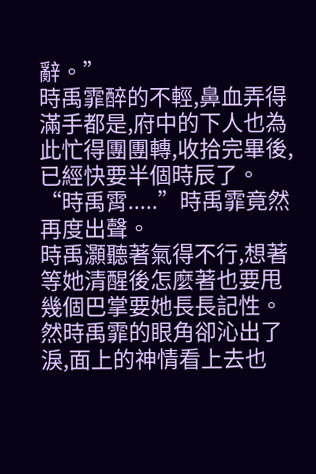辭。”
時禹霏醉的不輕,鼻血弄得滿手都是,府中的下人也為此忙得團團轉,收拾完畢後,已經快要半個時辰了。
“時禹霄.....”時禹霏竟然再度出聲。
時禹灝聽著氣得不行,想著等她清醒後怎麼著也要甩幾個巴掌要她長長記性。然時禹霏的眼角卻沁出了淚,面上的神情看上去也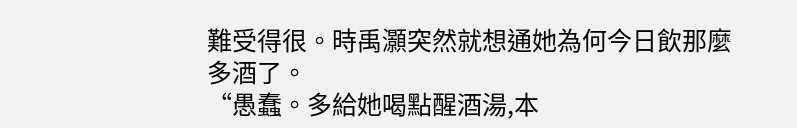難受得很。時禹灝突然就想通她為何今日飲那麼多酒了。
“愚蠢。多給她喝點醒酒湯,本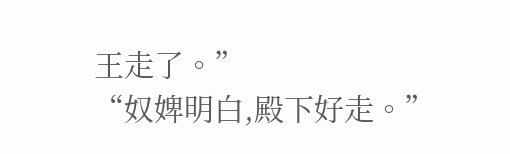王走了。”
“奴婢明白,殿下好走。”